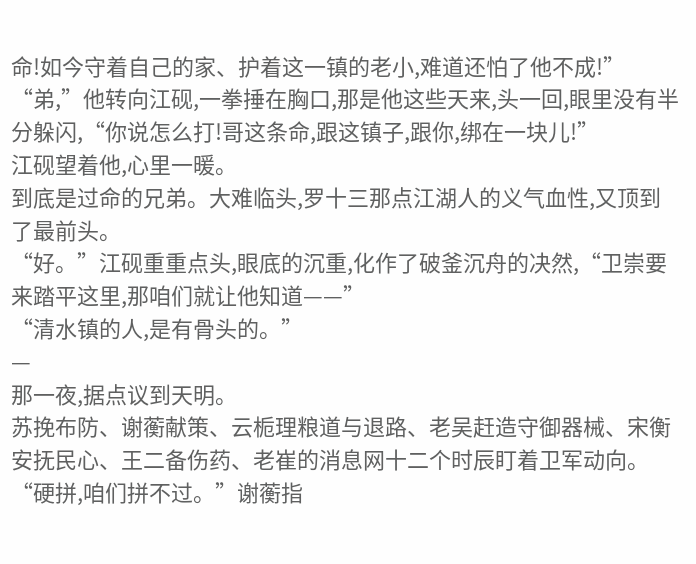命!如今守着自己的家、护着这一镇的老小,难道还怕了他不成!”
“弟,”他转向江砚,一拳捶在胸口,那是他这些天来,头一回,眼里没有半分躲闪,“你说怎么打!哥这条命,跟这镇子,跟你,绑在一块儿!”
江砚望着他,心里一暖。
到底是过命的兄弟。大难临头,罗十三那点江湖人的义气血性,又顶到了最前头。
“好。”江砚重重点头,眼底的沉重,化作了破釜沉舟的决然,“卫崇要来踏平这里,那咱们就让他知道——”
“清水镇的人,是有骨头的。”
—
那一夜,据点议到天明。
苏挽布防、谢蘅献策、云栀理粮道与退路、老吴赶造守御器械、宋衡安抚民心、王二备伤药、老崔的消息网十二个时辰盯着卫军动向。
“硬拼,咱们拼不过。”谢蘅指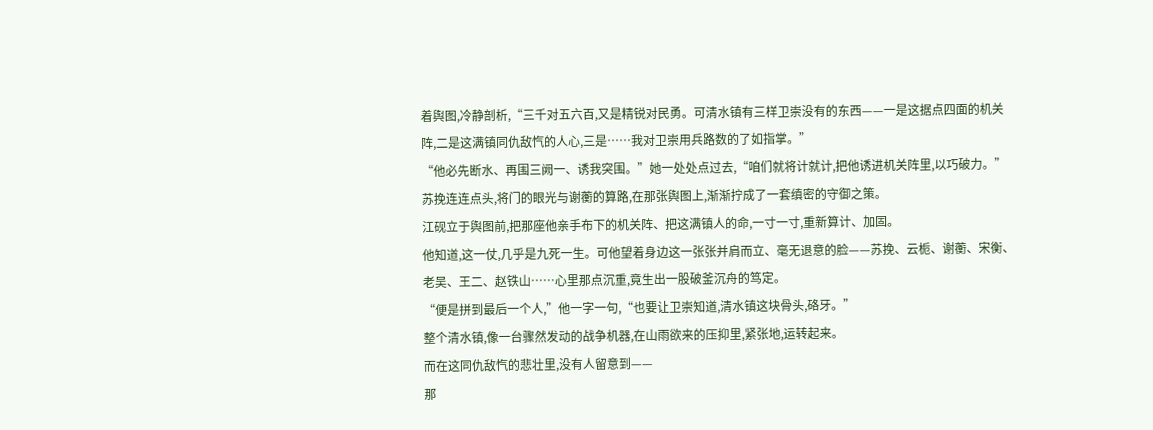着舆图,冷静剖析,“三千对五六百,又是精锐对民勇。可清水镇有三样卫崇没有的东西——一是这据点四面的机关阵,二是这满镇同仇敌忾的人心,三是……我对卫崇用兵路数的了如指掌。”
“他必先断水、再围三阙一、诱我突围。”她一处处点过去,“咱们就将计就计,把他诱进机关阵里,以巧破力。”
苏挽连连点头,将门的眼光与谢蘅的算路,在那张舆图上,渐渐拧成了一套缜密的守御之策。
江砚立于舆图前,把那座他亲手布下的机关阵、把这满镇人的命,一寸一寸,重新算计、加固。
他知道,这一仗,几乎是九死一生。可他望着身边这一张张并肩而立、毫无退意的脸——苏挽、云栀、谢蘅、宋衡、老吴、王二、赵铁山……心里那点沉重,竟生出一股破釜沉舟的笃定。
“便是拼到最后一个人,”他一字一句,“也要让卫崇知道,清水镇这块骨头,硌牙。”
整个清水镇,像一台骤然发动的战争机器,在山雨欲来的压抑里,紧张地,运转起来。
而在这同仇敌忾的悲壮里,没有人留意到——
那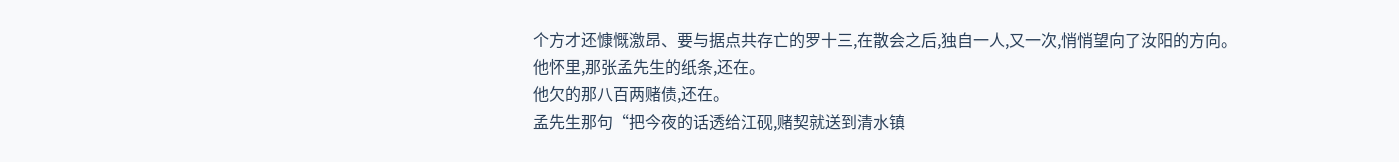个方才还慷慨激昂、要与据点共存亡的罗十三,在散会之后,独自一人,又一次,悄悄望向了汝阳的方向。
他怀里,那张孟先生的纸条,还在。
他欠的那八百两赌债,还在。
孟先生那句“把今夜的话透给江砚,赌契就送到清水镇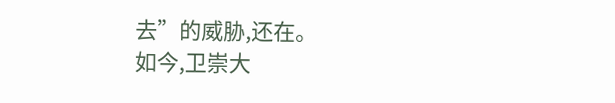去”的威胁,还在。
如今,卫崇大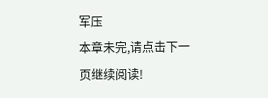军压
本章未完,请点击下一页继续阅读!